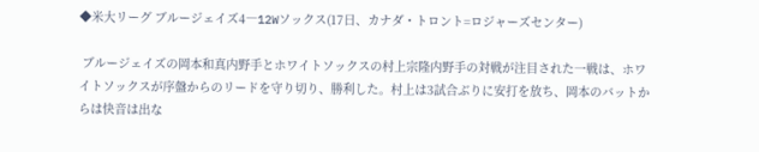◆米大リーグ ブルージェイズ4―12Wソックス(17日、カナダ・トロント=ロジャーズセンター)

 ブルージェイズの岡本和真内野手とホワイトソックスの村上宗隆内野手の対戦が注目された一戦は、ホワイトソックスが序盤からのリードを守り切り、勝利した。村上は3試合ぶりに安打を放ち、岡本のバットからは快音は出な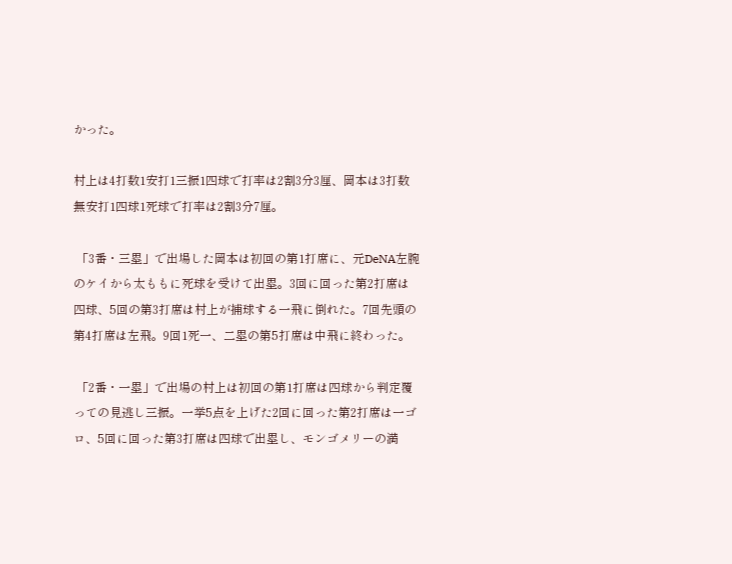かった。

村上は4打数1安打1三振1四球で打率は2割3分3厘、岡本は3打数無安打1四球1死球で打率は2割3分7厘。

 「3番・三塁」で出場した岡本は初回の第1打席に、元DeNA左腕のケイから太ももに死球を受けて出塁。3回に回った第2打席は四球、5回の第3打席は村上が捕球する一飛に倒れた。7回先頭の第4打席は左飛。9回1死一、二塁の第5打席は中飛に終わった。

 「2番・一塁」で出場の村上は初回の第1打席は四球から判定覆っての見逃し三振。一挙5点を上げた2回に回った第2打席は一ゴロ、5回に回った第3打席は四球で出塁し、モンゴメリーの満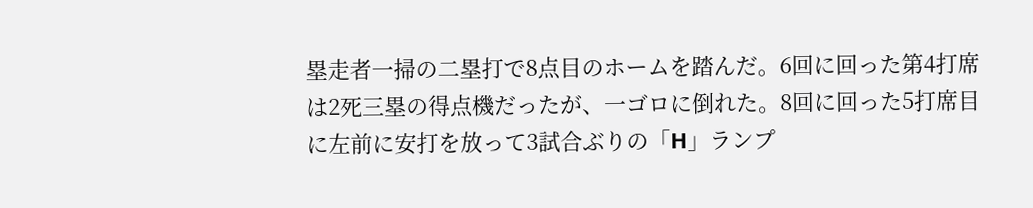塁走者一掃の二塁打で8点目のホームを踏んだ。6回に回った第4打席は2死三塁の得点機だったが、一ゴロに倒れた。8回に回った5打席目に左前に安打を放って3試合ぶりの「H」ランプ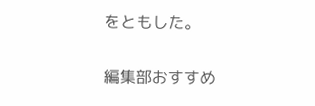をともした。

編集部おすすめ